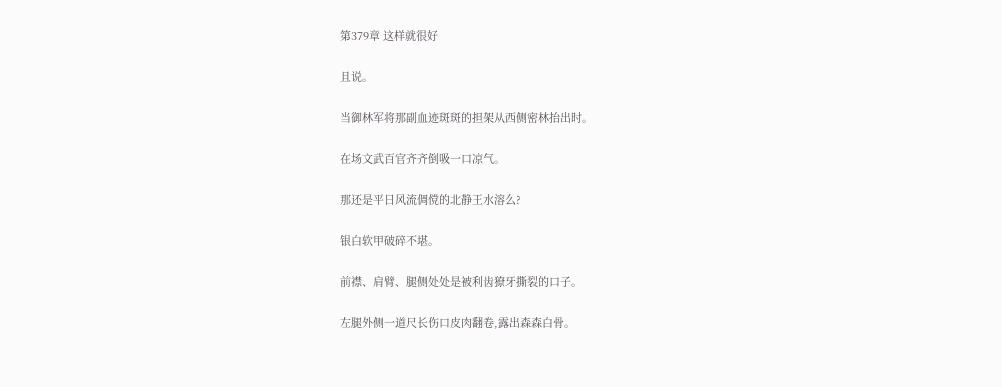第379章 这样就很好

且说。

当御林军将那副血迹斑斑的担架从西侧密林抬出时。

在场文武百官齐齐倒吸一口凉气。

那还是平日风流倜傥的北静王水溶么?

银白软甲破碎不堪。

前襟、肩臂、腿侧处处是被利齿獠牙撕裂的口子。

左腿外侧一道尺长伤口皮肉翻卷,露出森森白骨。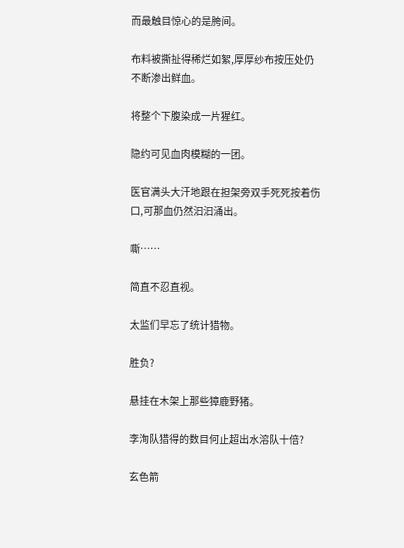而最触目惊心的是胯间。

布料被撕扯得稀烂如絮,厚厚纱布按压处仍不断渗出鲜血。

将整个下腹染成一片猩红。

隐约可见血肉模糊的一团。

医官满头大汗地跟在担架旁双手死死按着伤口,可那血仍然汩汩涌出。

嘶……

简直不忍直视。

太监们早忘了统计猎物。

胜负?

悬挂在木架上那些獐鹿野猪。

李洵队猎得的数目何止超出水溶队十倍?

玄色箭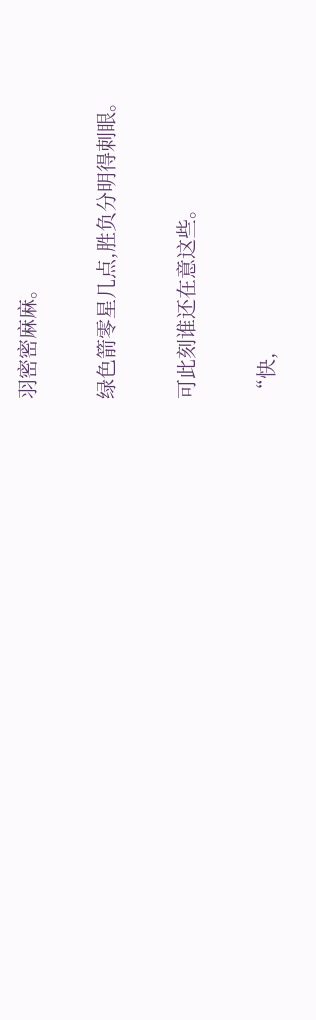羽密密麻麻。

绿色箭零星几点,胜负分明得刺眼。

可此刻谁还在意这些。

“快,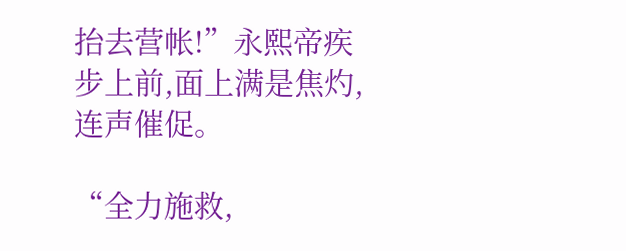抬去营帐!”永熙帝疾步上前,面上满是焦灼,连声催促。

“全力施救,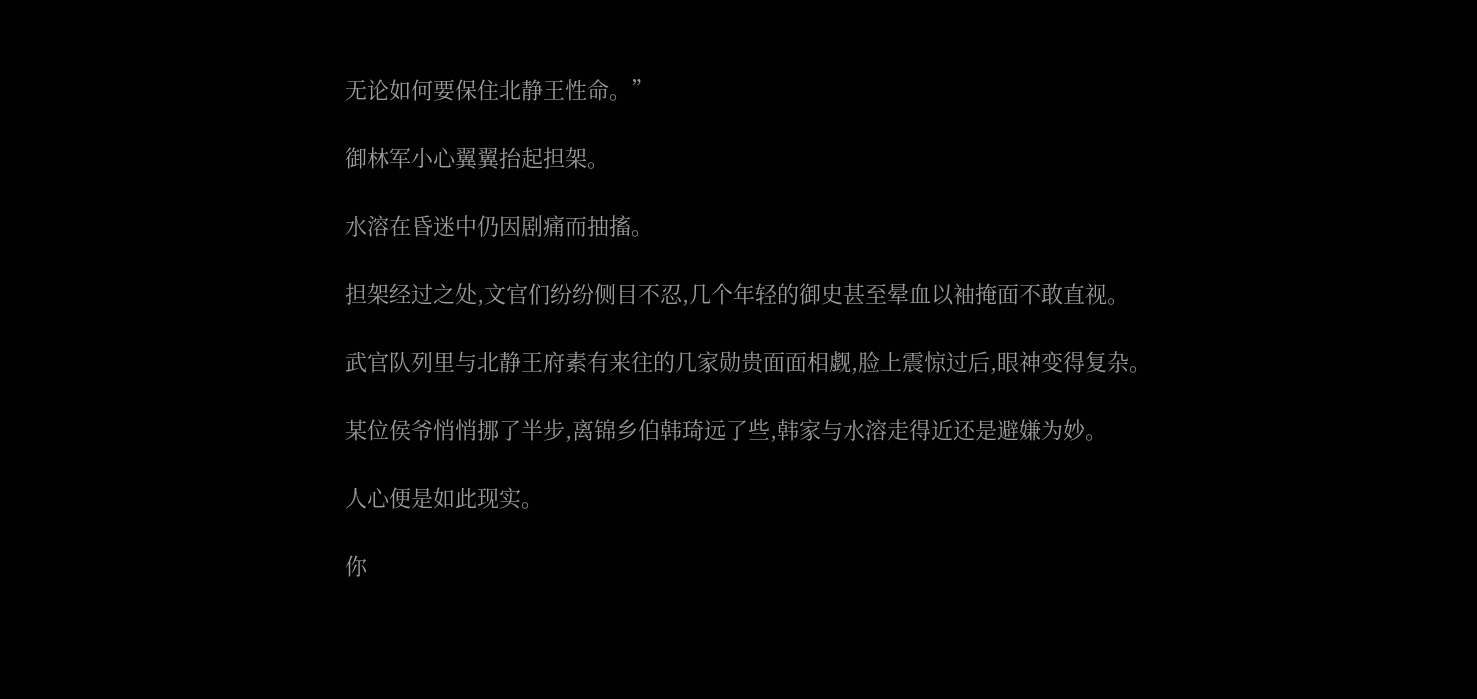无论如何要保住北静王性命。”

御林军小心翼翼抬起担架。

水溶在昏迷中仍因剧痛而抽搐。

担架经过之处,文官们纷纷侧目不忍,几个年轻的御史甚至晕血以袖掩面不敢直视。

武官队列里与北静王府素有来往的几家勋贵面面相觑,脸上震惊过后,眼神变得复杂。

某位侯爷悄悄挪了半步,离锦乡伯韩琦远了些,韩家与水溶走得近还是避嫌为妙。

人心便是如此现实。

你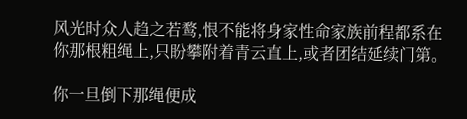风光时众人趋之若鹜,恨不能将身家性命家族前程都系在你那根粗绳上,只盼攀附着青云直上,或者团结延续门第。

你一旦倒下那绳便成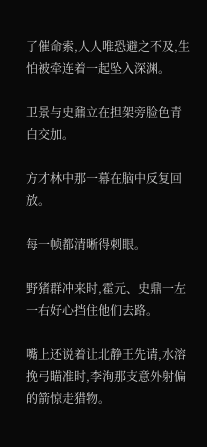了催命索,人人唯恐避之不及,生怕被牵连着一起坠入深渊。

卫景与史鼐立在担架旁脸色青白交加。

方才林中那一幕在脑中反复回放。

每一帧都清晰得刺眼。

野猪群冲来时,霍元、史鼎一左一右好心挡住他们去路。

嘴上还说着让北静王先请,水溶挽弓瞄准时,李洵那支意外射偏的箭惊走猎物。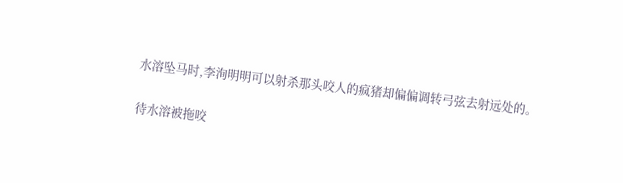水溶坠马时,李洵明明可以射杀那头咬人的疯猪却偏偏调转弓弦去射远处的。

待水溶被拖咬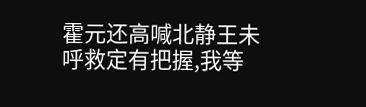霍元还高喊北静王未呼救定有把握,我等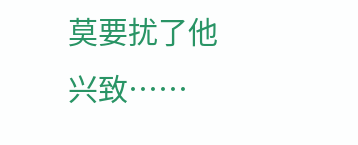莫要扰了他兴致……